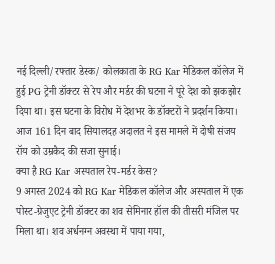नई दिल्ली/रफ्तार डेस्क/ कोलकाता के RG Kar मेडिकल कॉलेज में हुई PG ट्रेनी डॉक्टर से रेप और मर्डर की घटना ने पूरे देश को झकझोर दिया था। इस घटना के विरोध में देशभर के डॉक्टरों ने प्रदर्शन किया। आज 161 दिन बाद सियालदह अदालत ने इस मामले में दोषी संजय रॉय को उम्रकैद की सजा सुनाई।
क्या है RG Kar अस्पताल रेप-मर्डर केस?
9 अगस्त 2024 को RG Kar मेडिकल कॉलेज और अस्पताल में एक पोस्ट-ग्रेजुएट ट्रेनी डॉक्टर का शव सेमिनार हॉल की तीसरी मंजिल पर मिला था। शव अर्धनग्न अवस्था में पाया गया,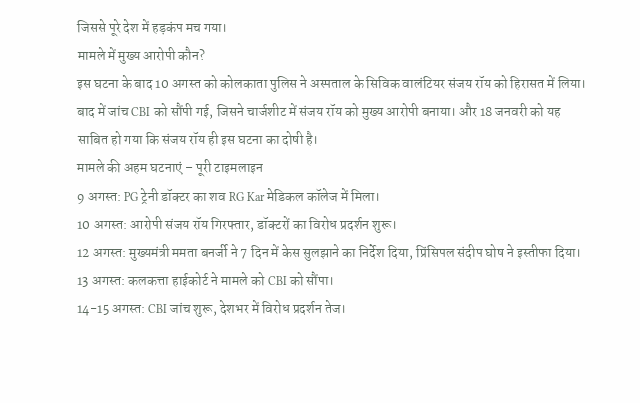जिससे पूरे देश में हड़कंप मच गया।
मामले में मुख्य आरोपी कौन?
इस घटना के बाद 10 अगस्त को कोलकाता पुलिस ने अस्पताल के सिविक वालंटियर संजय रॉय को हिरासत में लिया। बाद में जांच CBI को सौंपी गई, जिसने चार्जशीट में संजय रॉय को मुख्य आरोपी बनाया। और 18 जनवरी को यह साबित हो गया कि संजय रॉय ही इस घटना का दोषी है।
मामले की अहम घटनाएं – पूरी टाइमलाइन
9 अगस्त: PG ट्रेनी डॉक्टर का शव RG Kar मेडिकल कॉलेज में मिला।
10 अगस्त: आरोपी संजय रॉय गिरफ्तार, डॉक्टरों का विरोध प्रदर्शन शुरू।
12 अगस्त: मुख्यमंत्री ममता बनर्जी ने 7 दिन में केस सुलझाने का निर्देश दिया, प्रिंसिपल संदीप घोष ने इस्तीफा दिया।
13 अगस्त: कलकत्ता हाईकोर्ट ने मामले को CBI को सौंपा।
14-15 अगस्त: CBI जांच शुरू, देशभर में विरोध प्रदर्शन तेज।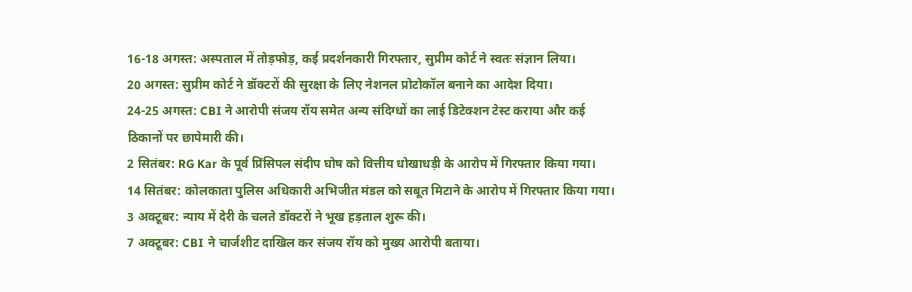16-18 अगस्त: अस्पताल में तोड़फोड़, कई प्रदर्शनकारी गिरफ्तार, सुप्रीम कोर्ट ने स्वतः संज्ञान लिया।
20 अगस्त: सुप्रीम कोर्ट ने डॉक्टरों की सुरक्षा के लिए नेशनल प्रोटोकॉल बनाने का आदेश दिया।
24-25 अगस्त: CBI ने आरोपी संजय रॉय समेत अन्य संदिग्धों का लाई डिटेक्शन टेस्ट कराया और कई ठिकानों पर छापेमारी की।
2 सितंबर: RG Kar के पूर्व प्रिंसिपल संदीप घोष को वित्तीय धोखाधड़ी के आरोप में गिरफ्तार किया गया।
14 सितंबर: कोलकाता पुलिस अधिकारी अभिजीत मंडल को सबूत मिटाने के आरोप में गिरफ्तार किया गया।
3 अक्टूबर: न्याय में देरी के चलते डॉक्टरों ने भूख हड़ताल शुरू की।
7 अक्टूबर: CBI ने चार्जशीट दाखिल कर संजय रॉय को मुख्य आरोपी बताया।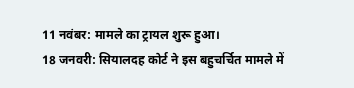11 नवंबर: मामले का ट्रायल शुरू हुआ।
18 जनवरी: सियालदह कोर्ट ने इस बहुचर्चित मामले में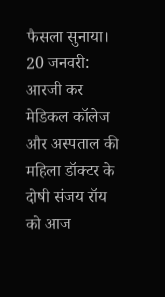फैसला सुनाया।
20 जनवरी: आरजी कर मेडिकल कॉलेज और अस्पताल की महिला डॉक्टर के दोषी संजय रॉय को आज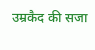उम्रकैद की सजा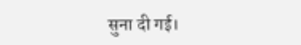सुना दी गई।